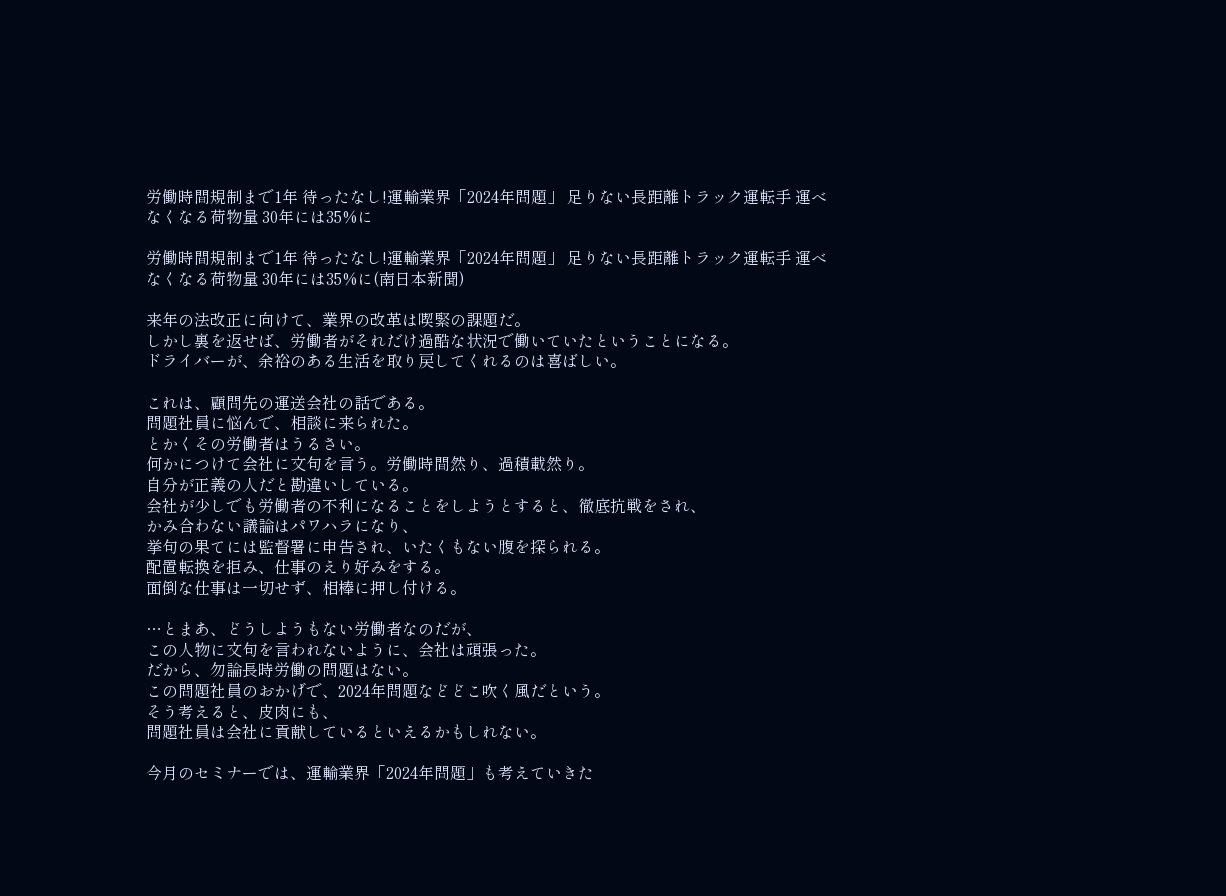労働時間規制まで1年 待ったなし!運輸業界「2024年問題」 足りない長距離トラック運転手 運べなくなる荷物量 30年には35%に

労働時間規制まで1年 待ったなし!運輸業界「2024年問題」 足りない長距離トラック運転手 運べなくなる荷物量 30年には35%に(南日本新聞)

来年の法改正に向けて、業界の改革は喫緊の課題だ。
しかし裏を返せば、労働者がそれだけ過酷な状況で働いていたということになる。
ドライバーが、余裕のある生活を取り戻してくれるのは喜ばしい。

これは、顧問先の運送会社の話である。
問題社員に悩んで、相談に来られた。
とかくその労働者はうるさい。
何かにつけて会社に文句を言う。労働時間然り、過積載然り。
自分が正義の人だと勘違いしている。
会社が少しでも労働者の不利になることをしようとすると、徹底抗戦をされ、
かみ合わない議論はパワハラになり、
挙句の果てには監督署に申告され、いたくもない腹を探られる。
配置転換を拒み、仕事のえり好みをする。
面倒な仕事は一切せず、相棒に押し付ける。

…とまあ、どうしようもない労働者なのだが、
この人物に文句を言われないように、会社は頑張った。
だから、勿論長時労働の問題はない。
この問題社員のおかげで、2024年問題などどこ吹く風だという。
そう考えると、皮肉にも、
問題社員は会社に貢献しているといえるかもしれない。

今月のセミナーでは、運輸業界「2024年問題」も考えていきた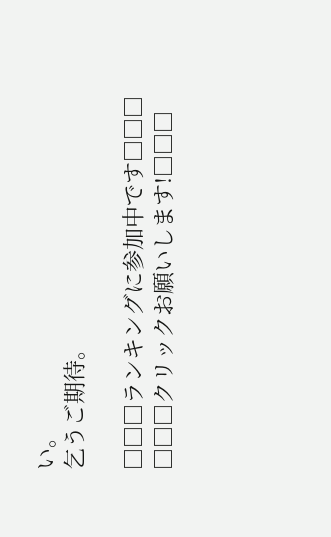い。
乞うご期待。

□□□ランキングに参加中です□□□
□□□クリックお願いします!□□□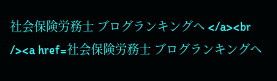社会保険労務士 ブログランキングへ </a><br /><a href=社会保険労務士 ブログランキングへ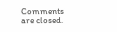Comments are closed.